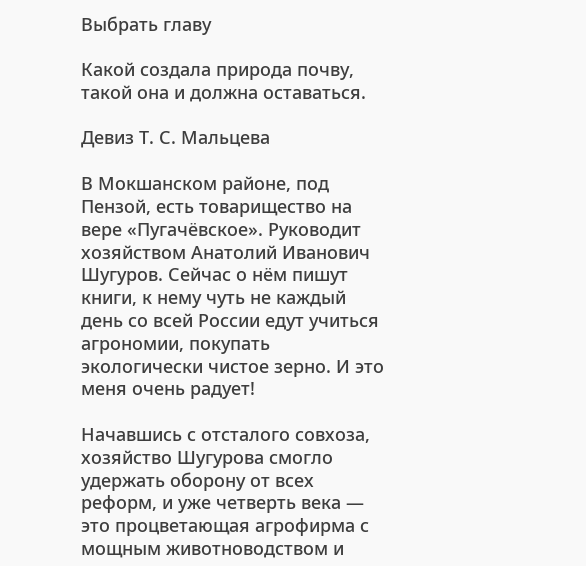Выбрать главу

Какой создала природа почву, такой она и должна оставаться.

Девиз Т. С. Мальцева

В Мокшанском районе, под Пензой, есть товарищество на вере «Пугачёвское». Руководит хозяйством Анатолий Иванович Шугуров. Сейчас о нём пишут книги, к нему чуть не каждый день со всей России едут учиться агрономии, покупать экологически чистое зерно. И это меня очень радует!

Начавшись с отсталого совхоза, хозяйство Шугурова смогло удержать оборону от всех реформ, и уже четверть века — это процветающая агрофирма с мощным животноводством и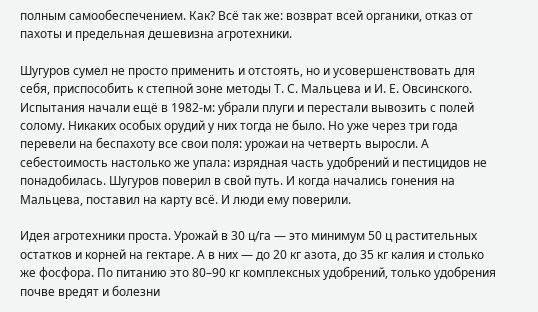полным самообеспечением. Как? Всё так же: возврат всей органики, отказ от пахоты и предельная дешевизна агротехники.

Шугуров сумел не просто применить и отстоять, но и усовершенствовать для себя, приспособить к степной зоне методы Т. С. Мальцева и И. Е. Овсинского. Испытания начали ещё в 1982‑м: убрали плуги и перестали вывозить с полей солому. Никаких особых орудий у них тогда не было. Но уже через три года перевели на беспахоту все свои поля: урожаи на четверть выросли. А себестоимость настолько же упала: изрядная часть удобрений и пестицидов не понадобилась. Шугуров поверил в свой путь. И когда начались гонения на Мальцева, поставил на карту всё. И люди ему поверили.

Идея агротехники проста. Урожай в 30 ц/га — это минимум 50 ц растительных остатков и корней на гектаре. А в них — до 20 кг азота, до 35 кг калия и столько же фосфора. По питанию это 80–90 кг комплексных удобрений, только удобрения почве вредят и болезни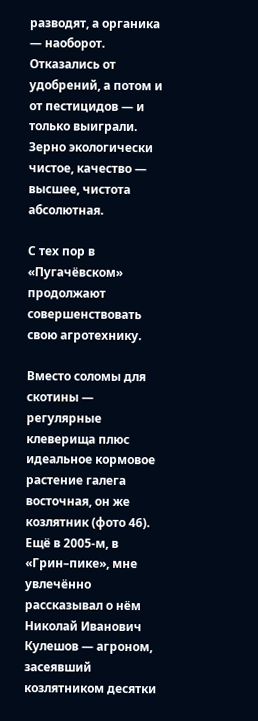разводят, а органика — наоборот. Отказались от удобрений, а потом и от пестицидов — и только выиграли. Зерно экологически чистое, качество — высшее, чистота абсолютная.

С тех пор в «Пугачёвском» продолжают совершенствовать свою агротехнику.

Вместо соломы для скотины — регулярные клеверища плюс идеальное кормовое растение галега восточная, он же козлятник (фото 46). Ещё в 2005‑м, в «Грин–пике», мне увлечённо рассказывал о нём Николай Иванович Кулешов — агроном, засеявший козлятником десятки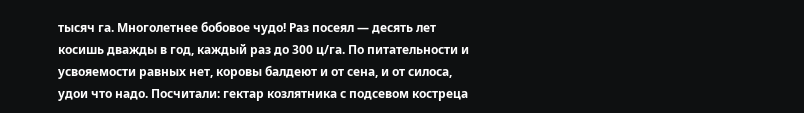тысяч га. Многолетнее бобовое чудо! Раз посеял — десять лет косишь дважды в год, каждый раз до 300 ц/га. По питательности и усвояемости равных нет, коровы балдеют и от сена, и от силоса, удои что надо. Посчитали: гектар козлятника с подсевом костреца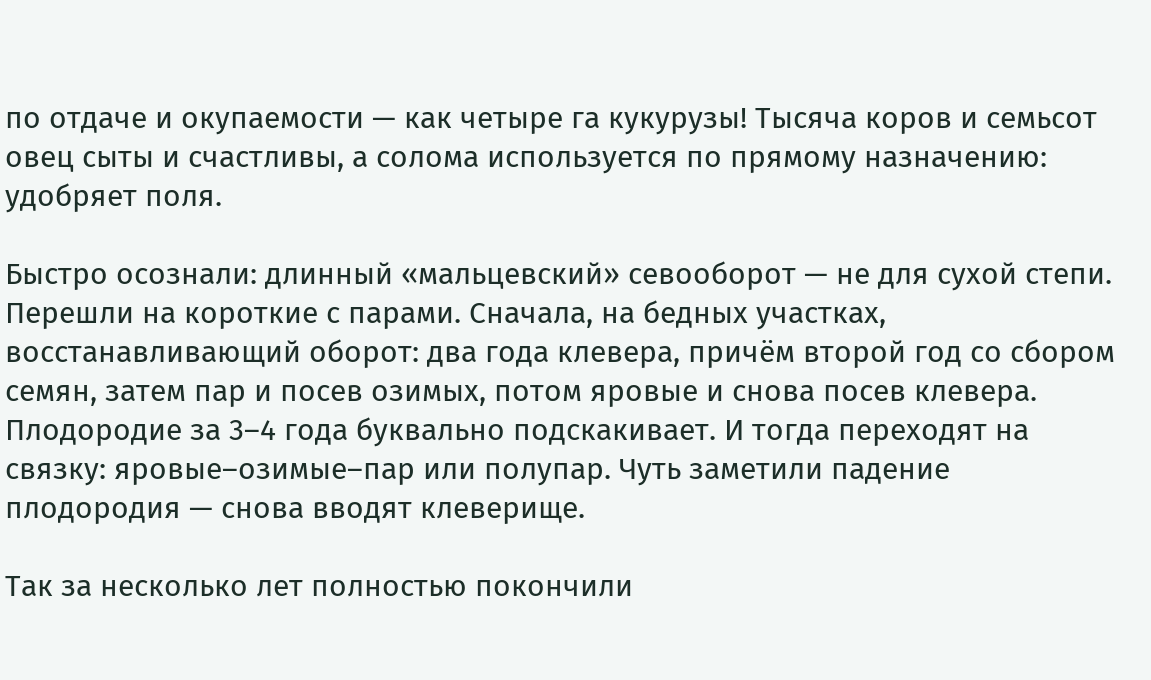по отдаче и окупаемости — как четыре га кукурузы! Тысяча коров и семьсот овец сыты и счастливы, а солома используется по прямому назначению: удобряет поля.

Быстро осознали: длинный «мальцевский» севооборот — не для сухой степи. Перешли на короткие с парами. Сначала, на бедных участках, восстанавливающий оборот: два года клевера, причём второй год со сбором семян, затем пар и посев озимых, потом яровые и снова посев клевера. Плодородие за 3–4 года буквально подскакивает. И тогда переходят на связку: яровые–озимые–пар или полупар. Чуть заметили падение плодородия — снова вводят клеверище.

Так за несколько лет полностью покончили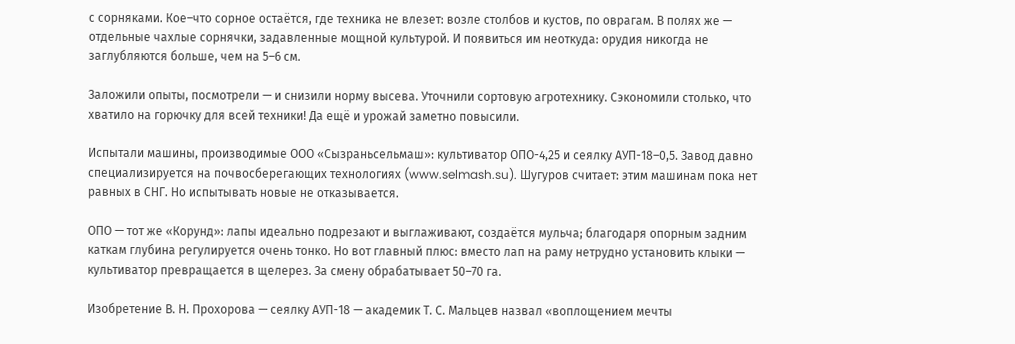с сорняками. Кое–что сорное остаётся, где техника не влезет: возле столбов и кустов, по оврагам. В полях же — отдельные чахлые сорнячки, задавленные мощной культурой. И появиться им неоткуда: орудия никогда не заглубляются больше, чем на 5–6 см.

Заложили опыты, посмотрели — и снизили норму высева. Уточнили сортовую агротехнику. Сэкономили столько, что хватило на горючку для всей техники! Да ещё и урожай заметно повысили.

Испытали машины, производимые ООО «Сызраньсельмаш»: культиватор ОПО-4,25 и сеялку АУП-18–0,5. Завод давно специализируется на почвосберегающих технологиях (www.selmash.su). Шугуров считает: этим машинам пока нет равных в СНГ. Но испытывать новые не отказывается.

ОПО — тот же «Корунд»: лапы идеально подрезают и выглаживают, создаётся мульча; благодаря опорным задним каткам глубина регулируется очень тонко. Но вот главный плюс: вместо лап на раму нетрудно установить клыки — культиватор превращается в щелерез. За смену обрабатывает 50–70 га.

Изобретение В. Н. Прохорова — сеялку АУП-18 — академик Т. С. Мальцев назвал «воплощением мечты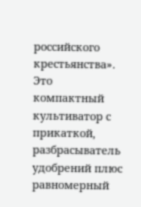российского крестьянства». Это компактный культиватор с прикаткой, разбрасыватель удобрений плюс равномерный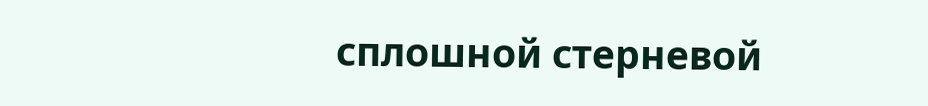сплошной стерневой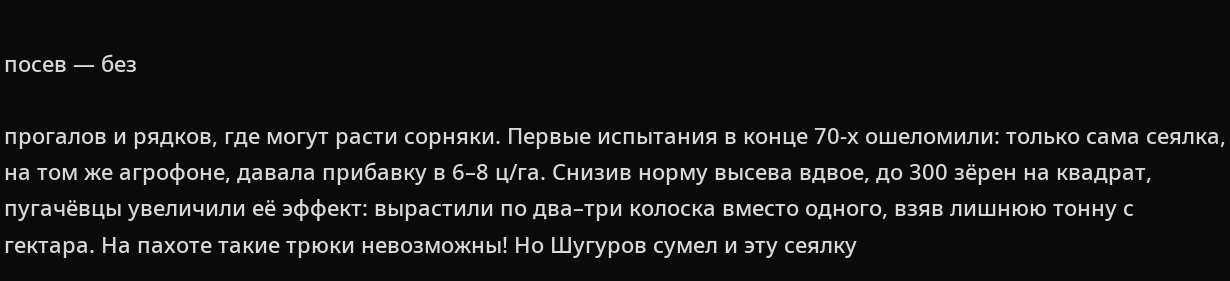посев — без

прогалов и рядков, где могут расти сорняки. Первые испытания в конце 70‑х ошеломили: только сама сеялка, на том же агрофоне, давала прибавку в 6–8 ц/га. Снизив норму высева вдвое, до 300 зёрен на квадрат, пугачёвцы увеличили её эффект: вырастили по два–три колоска вместо одного, взяв лишнюю тонну с гектара. На пахоте такие трюки невозможны! Но Шугуров сумел и эту сеялку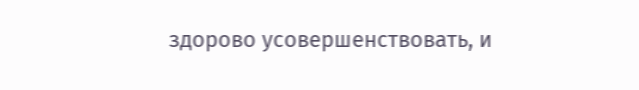здорово усовершенствовать, и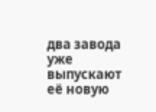два завода уже выпускают её новую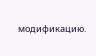модификацию.